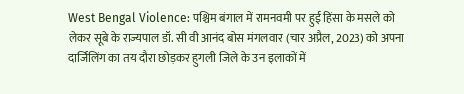West Bengal Violence: पश्चिम बंगाल में रामनवमी पर हुई हिंसा के मसले को लेकर सूबे के राज्यपाल डॉ. सी वी आनंद बोस मंगलवार (चार अप्रैल, 2023) को अपना दार्जिलिंग का तय दौरा छोड़कर हुगली जिले के उन इलाकों में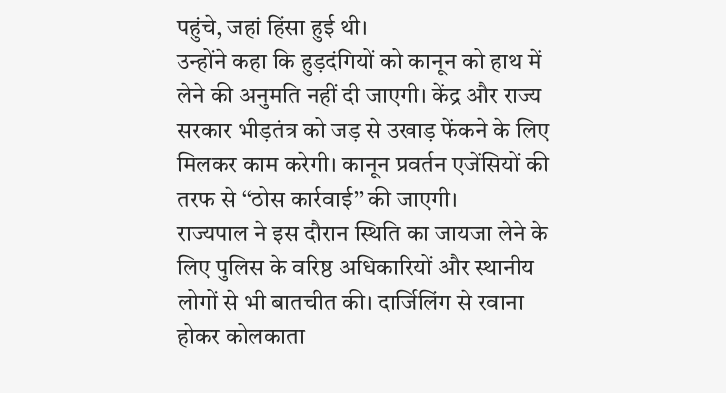पहुंचे, जहां हिंसा हुई थी।
उन्होंने कहा कि हुड़दंगियों को कानून को हाथ में लेने की अनुमति नहीं दी जाएगी। केंद्र और राज्य सरकार भीड़तंत्र को जड़ से उखाड़ फेंकने के लिए मिलकर काम करेगी। कानून प्रवर्तन एजेंसियों की तरफ से ‘‘ठोस कार्रवाई’’ की जाएगी।
राज्यपाल ने इस दौरान स्थिति का जायजा लेने के लिए पुलिस के वरिष्ठ अधिकारियों और स्थानीय लोगों से भी बातचीत की। दार्जिलिंग से रवाना होकर कोलकाता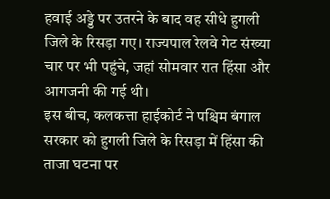हवाई अड्डे पर उतरने के बाद वह सीधे हुगली जिले के रिसड़ा गए। राज्यपाल रेलवे गेट संख्या चार पर भी पहुंचे, जहां सोमवार रात हिंसा और आगजनी की गई थी।
इस बीच, कलकत्ता हाईकोर्ट ने पश्चिम बंगाल सरकार को हुगली जिले के रिसड़ा में हिंसा की ताजा घटना पर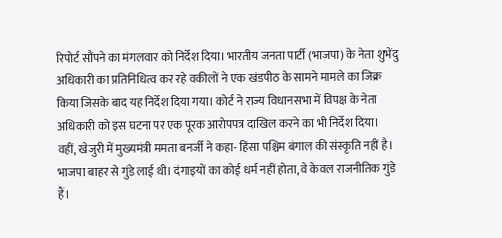रिपोर्ट सौंपने का मंगलवार को निर्देश दिया। भारतीय जनता पार्टी (भाजपा) के नेता शुभेंदु अधिकारी का प्रतिनिधित्व कर रहे वकीलों ने एक खंडपीठ के सामने मामले का जिक्र किया जिसके बाद यह निर्देश दिया गया। कोर्ट ने राज्य विधानसभा में विपक्ष के नेता अधिकारी को इस घटना पर एक पूरक आरोपपत्र दाखिल करने का भी निर्देश दिया।
वहीं, खेजुरी में मुख्यमंत्री ममता बनर्जी ने कहा- हिंसा पश्चिम बंगाल की संस्कृति नहीं है। भाजपा बाहर से गुंडे लाई थी। दंगाइयों का कोई धर्म नहीं होता, वे केवल राजनीतिक गुंडे हैं।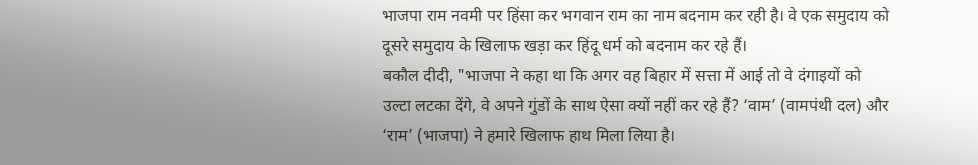भाजपा राम नवमी पर हिंसा कर भगवान राम का नाम बदनाम कर रही है। वे एक समुदाय को दूसरे समुदाय के खिलाफ खड़ा कर हिंदू धर्म को बदनाम कर रहे हैं।
बकौल दीदी, "भाजपा ने कहा था कि अगर वह बिहार में सत्ता में आई तो वे दंगाइयों को उल्टा लटका देंगे, वे अपने गुंडों के साथ ऐसा क्यों नहीं कर रहे हैं? ‘वाम’ (वामपंथी दल) और ‘राम’ (भाजपा) ने हमारे खिलाफ हाथ मिला लिया है।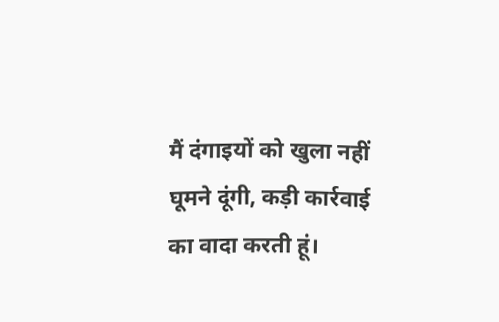मैं दंगाइयों को खुला नहीं घूमने दूंगी, कड़ी कार्रवाई का वादा करती हूं।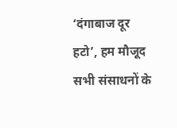‘दंगाबाज दूर हटो’, हम मौजूद सभी संसाधनों के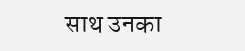साथ उनका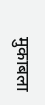मुकाबला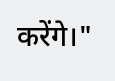करेंगे।"